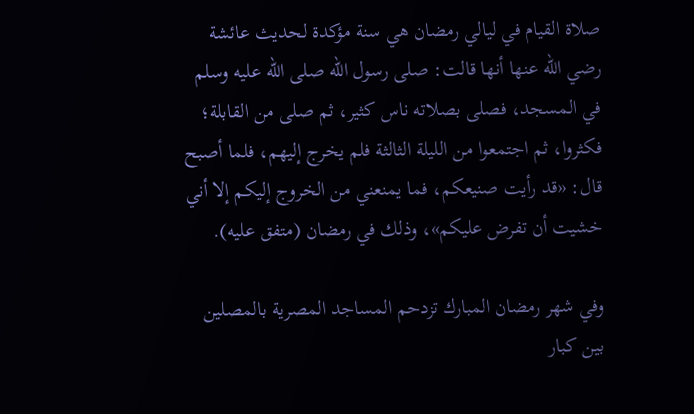صلاة القيام في ليالي رمضان هي سنة مؤكدة لحديث عائشة رضي الله عنها أنها قالت: صلى رسول الله صلى الله عليه وسلم في المسجد، فصلى بصلاته ناس كثير، ثم صلى من القابلة؛ فكثروا، ثم اجتمعوا من الليلة الثالثة فلم يخرج إليهم، فلما أصبح قال: «قد رأيت صنيعكم، فما يمنعني من الخروج إليكم إلا أني خشيت أن تفرض عليكم»، وذلك في رمضان (متفق عليه).

وفي شهر رمضان المبارك تزدحم المساجد المصرية بالمصلين بين كبار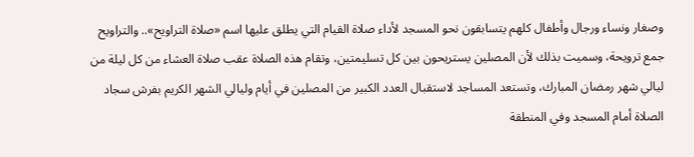وصغار ونساء ورجال وأطفال كلهم يتسابقون نحو المسجد لأداء صلاة القيام التي يطلق عليها اسم «صلاة التراويح».. والتراويح جمع ترويحة، وسميت بذلك لأن المصلين يستريحون بين كل تسليمتين، وتقام هذه الصلاة عقب صلاة العشاء من كل ليلة من ليالي شهر رمضان المبارك، وتستعد المساجد لاستقبال العدد الكبير من المصلين في أيام وليالي الشهر الكريم بفرش سجاد الصلاة أمام المسجد وفي المنطقة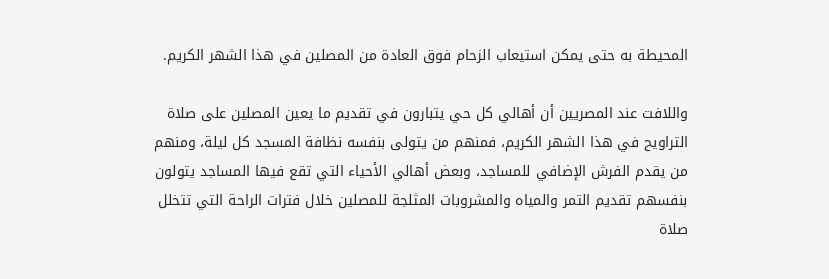المحيطة به حتى يمكن استيعاب الزحام فوق العادة من المصلين في هذا الشهر الكريم.

واللافت عند المصريين أن أهالي كل حي يتبارون في تقديم ما يعين المصلين على صلاة التراويح في هذا الشهر الكريم، فمنهم من يتولى بنفسه نظافة المسجد كل ليلة، ومنهم من يقدم الفرش الإضافي للمساجد، وبعض أهالي الأحياء التي تقع فيها المساجد يتولون بنفسهم تقديم التمر والمياه والمشروبات المثلجة للمصلين خلال فترات الراحة التي تتخلل صلاة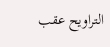التراويح عقب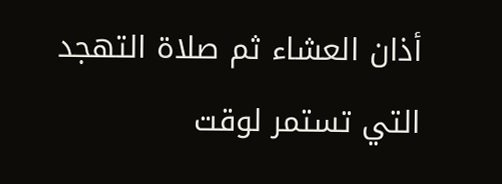أذان العشاء ثم صلاة التهجد التي تستمر لوقت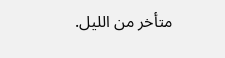متأخر من الليل.